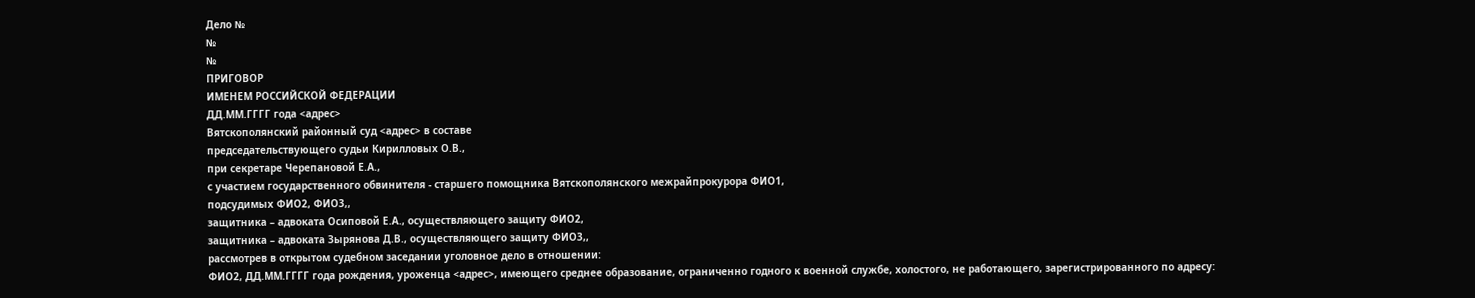Дело №
№
№
ПРИГОВОР
ИМЕНЕМ РОССИЙСКОЙ ФЕДЕРАЦИИ
ДД.ММ.ГГГГ года <адрес>
Вятскополянский районный суд <адрес> в составе
председательствующего судьи Кирилловых О.В.,
при секретаре Черепановой Е.А.,
с участием государственного обвинителя - старшего помощника Вятскополянского межрайпрокурора ФИО1,
подсудимых ФИО2, ФИО3,,
защитника – адвоката Осиповой Е.А., осуществляющего защиту ФИО2,
защитника – адвоката Зырянова Д.В., осуществляющего защиту ФИО3,,
рассмотрев в открытом судебном заседании уголовное дело в отношении:
ФИО2, ДД.ММ.ГГГГ года рождения, уроженца <адрес>, имеющего среднее образование, ограниченно годного к военной службе, холостого, не работающего, зарегистрированного по адресу: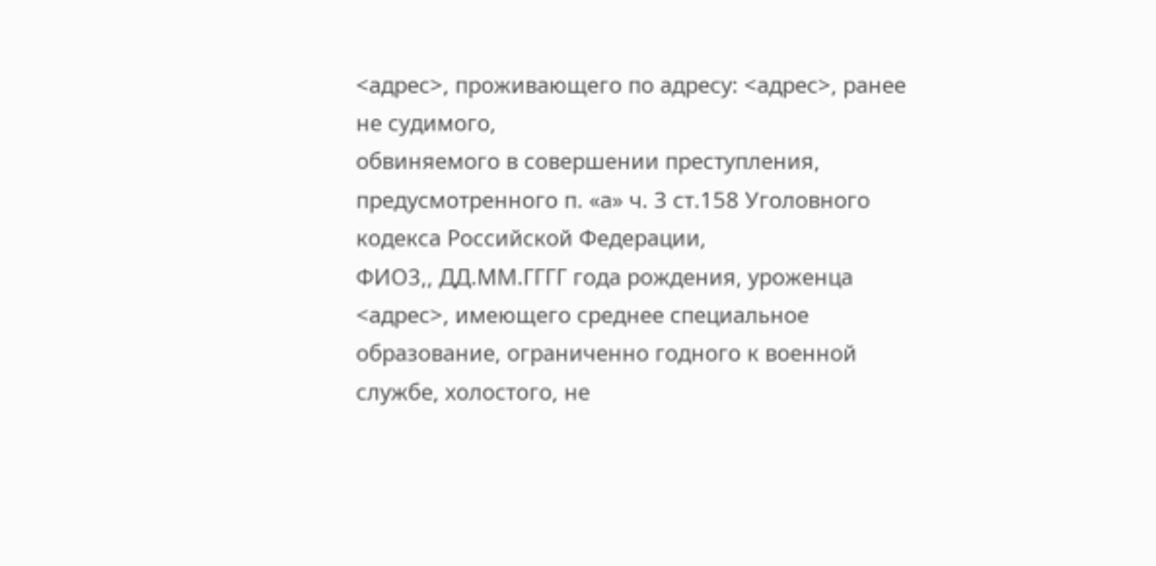<адрес>, проживающего по адресу: <адрес>, ранее не судимого,
обвиняемого в совершении преступления, предусмотренного п. «а» ч. 3 ст.158 Уголовного кодекса Российской Федерации,
ФИО3,, ДД.ММ.ГГГГ года рождения, уроженца <адрес>, имеющего среднее специальное образование, ограниченно годного к военной службе, холостого, не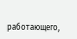работающего,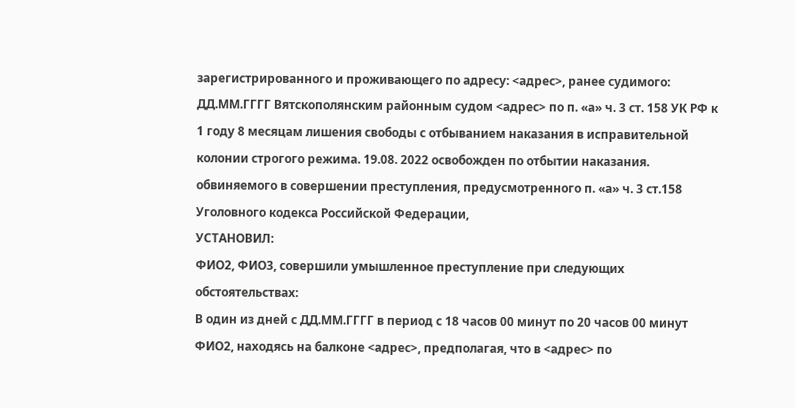зарегистрированного и проживающего по адресу: <адрес>, ранее судимого:
ДД.ММ.ГГГГ Вятскополянским районным судом <адрес> по п. «а» ч. 3 ст. 158 УК РФ к 1 году 8 месяцам лишения свободы с отбыванием наказания в исправительной колонии строгого режима. 19.08. 2022 освобожден по отбытии наказания.
обвиняемого в совершении преступления, предусмотренного п. «а» ч. 3 ст.158 Уголовного кодекса Российской Федерации,
УСТАНОВИЛ:
ФИО2, ФИО3, совершили умышленное преступление при следующих обстоятельствах:
В один из дней с ДД.ММ.ГГГГ в период с 18 часов 00 минут по 20 часов 00 минут ФИО2, находясь на балконе <адрес>, предполагая, что в <адрес> по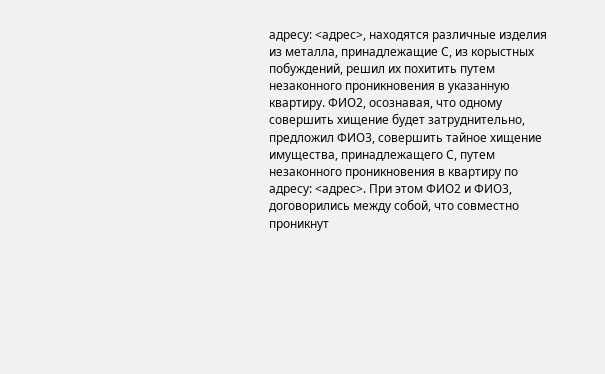адресу: <адрес>, находятся различные изделия из металла, принадлежащие С, из корыстных побуждений, решил их похитить путем незаконного проникновения в указанную квартиру. ФИО2, осознавая, что одному совершить хищение будет затруднительно, предложил ФИО3, совершить тайное хищение имущества, принадлежащего С, путем незаконного проникновения в квартиру по адресу: <адрес>. При этом ФИО2 и ФИО3, договорились между собой, что совместно проникнут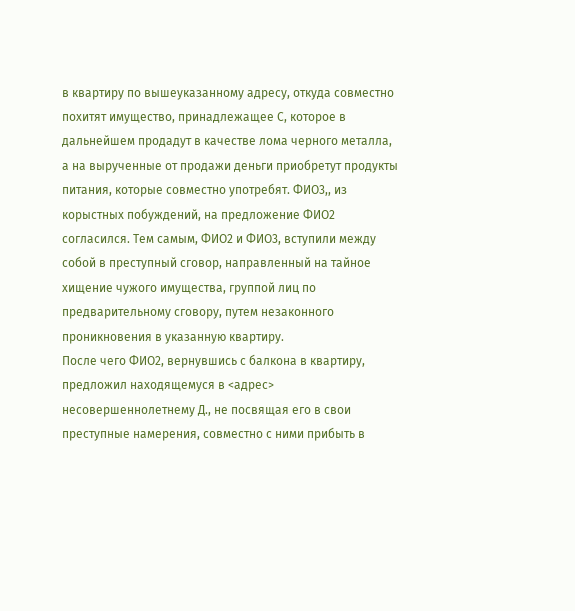в квартиру по вышеуказанному адресу, откуда совместно похитят имущество, принадлежащее С, которое в дальнейшем продадут в качестве лома черного металла, а на вырученные от продажи деньги приобретут продукты питания, которые совместно употребят. ФИО3,, из корыстных побуждений, на предложение ФИО2 согласился. Тем самым, ФИО2 и ФИО3, вступили между собой в преступный сговор, направленный на тайное хищение чужого имущества, группой лиц по предварительному сговору, путем незаконного проникновения в указанную квартиру.
После чего ФИО2, вернувшись с балкона в квартиру, предложил находящемуся в <адрес> несовершеннолетнему Д., не посвящая его в свои преступные намерения, совместно с ними прибыть в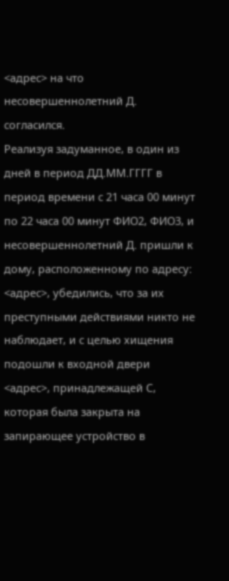<адрес> на что несовершеннолетний Д. согласился.
Реализуя задуманное, в один из дней в период ДД.ММ.ГГГГ в период времени с 21 часа 00 минут по 22 часа 00 минут ФИО2, ФИО3, и несовершеннолетний Д. пришли к дому, расположенному по адресу: <адрес>, убедились, что за их преступными действиями никто не наблюдает, и с целью хищения подошли к входной двери <адрес>, принадлежащей С, которая была закрыта на запирающее устройство в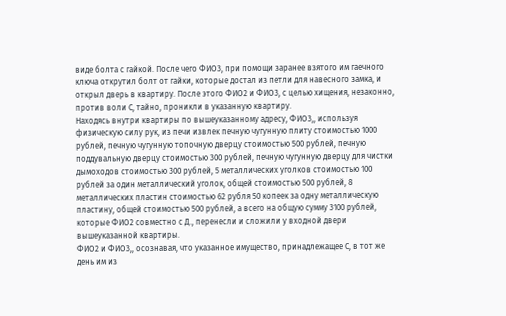виде болта с гайкой. После чего ФИО3, при помощи заранее взятого им гаечного ключа открутил болт от гайки, которые достал из петли для навесного замка, и открыл дверь в квартиру. После этого ФИО2 и ФИО3, с целью хищения, незаконно, против воли С, тайно, проникли в указанную квартиру.
Находясь внутри квартиры по вышеуказанному адресу, ФИО3,, используя физическую силу рук, из печи извлек печную чугунную плиту стоимостью 1000 рублей, печную чугунную топочную дверцу стоимостью 500 рублей, печную поддувальную дверцу стоимостью 300 рублей, печную чугунную дверцу для чистки дымоходов стоимостью 300 рублей, 5 металлических уголков стоимостью 100 рублей за один металлический уголок, общей стоимостью 500 рублей, 8 металлических пластин стоимостью 62 рубля 50 копеек за одну металлическую пластину, общей стоимостью 500 рублей, а всего на общую сумму 3100 рублей, которые ФИО2 совместно с Д., перенесли и сложили у входной двери вышеуказанной квартиры.
ФИО2 и ФИО3,, осознавая, что указанное имущество, принадлежащее С, в тот же день им из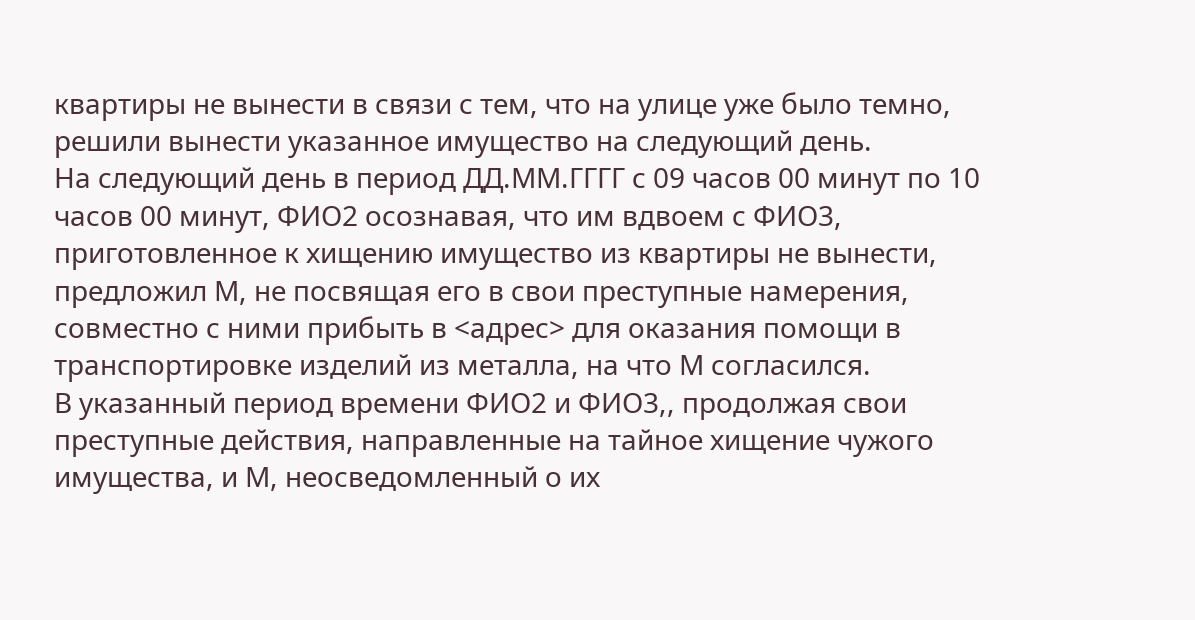квартиры не вынести в связи с тем, что на улице уже было темно, решили вынести указанное имущество на следующий день.
На следующий день в период ДД.ММ.ГГГГ с 09 часов 00 минут по 10 часов 00 минут, ФИО2 осознавая, что им вдвоем с ФИО3, приготовленное к хищению имущество из квартиры не вынести, предложил М, не посвящая его в свои преступные намерения, совместно с ними прибыть в <адрес> для оказания помощи в транспортировке изделий из металла, на что М согласился.
В указанный период времени ФИО2 и ФИО3,, продолжая свои преступные действия, направленные на тайное хищение чужого имущества, и М, неосведомленный о их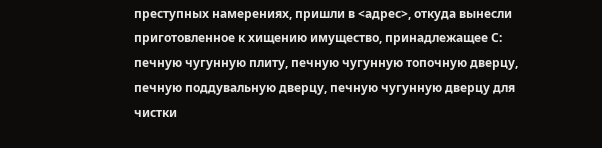преступных намерениях, пришли в <адрес>, откуда вынесли приготовленное к хищению имущество, принадлежащее С: печную чугунную плиту, печную чугунную топочную дверцу, печную поддувальную дверцу, печную чугунную дверцу для чистки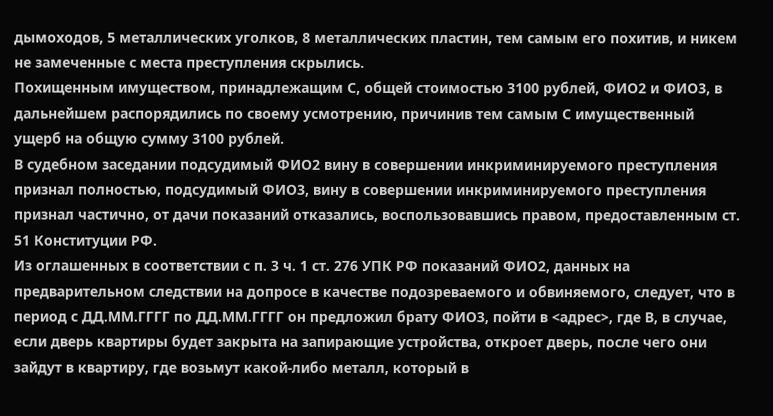дымоходов, 5 металлических уголков, 8 металлических пластин, тем самым его похитив, и никем не замеченные с места преступления скрылись.
Похищенным имуществом, принадлежащим С, общей стоимостью 3100 рублей, ФИО2 и ФИО3, в дальнейшем распорядились по своему усмотрению, причинив тем самым С имущественный ущерб на общую сумму 3100 рублей.
В судебном заседании подсудимый ФИО2 вину в совершении инкриминируемого преступления признал полностью, подсудимый ФИО3, вину в совершении инкриминируемого преступления признал частично, от дачи показаний отказались, воспользовавшись правом, предоставленным ст. 51 Конституции РФ.
Из оглашенных в соответствии с п. 3 ч. 1 ст. 276 УПК РФ показаний ФИО2, данных на предварительном следствии на допросе в качестве подозреваемого и обвиняемого, следует, что в период с ДД.ММ.ГГГГ по ДД.ММ.ГГГГ он предложил брату ФИО3, пойти в <адрес>, где В, в случае, если дверь квартиры будет закрыта на запирающие устройства, откроет дверь, после чего они зайдут в квартиру, где возьмут какой-либо металл, который в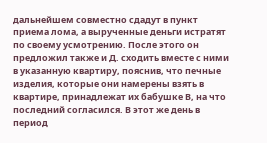дальнейшем совместно сдадут в пункт приема лома, а вырученные деньги истратят по своему усмотрению. После этого он предложил также и Д. сходить вместе с ними в указанную квартиру, пояснив, что печные изделия, которые они намерены взять в квартире, принадлежат их бабушке В, на что последний согласился. В этот же день в период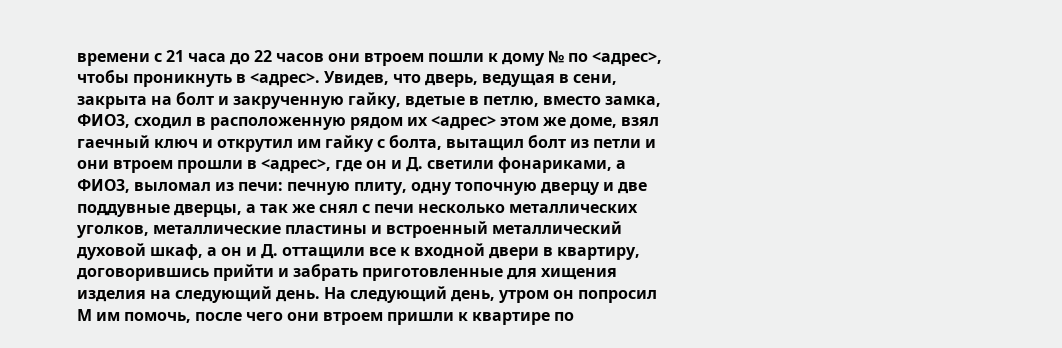времени с 21 часа до 22 часов они втроем пошли к дому № по <адрес>, чтобы проникнуть в <адрес>. Увидев, что дверь, ведущая в сени, закрыта на болт и закрученную гайку, вдетые в петлю, вместо замка, ФИО3, сходил в расположенную рядом их <адрес> этом же доме, взял гаечный ключ и открутил им гайку с болта, вытащил болт из петли и они втроем прошли в <адрес>, где он и Д. светили фонариками, а ФИО3, выломал из печи: печную плиту, одну топочную дверцу и две поддувные дверцы, а так же снял с печи несколько металлических уголков, металлические пластины и встроенный металлический духовой шкаф, а он и Д. оттащили все к входной двери в квартиру, договорившись прийти и забрать приготовленные для хищения изделия на следующий день. На следующий день, утром он попросил М им помочь, после чего они втроем пришли к квартире по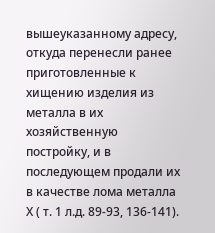вышеуказанному адресу, откуда перенесли ранее приготовленные к хищению изделия из металла в их хозяйственную постройку, и в последующем продали их в качестве лома металла Х ( т. 1 л.д. 89-93, 136-141).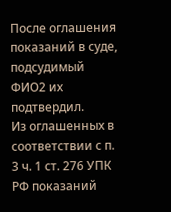После оглашения показаний в суде, подсудимый ФИО2 их подтвердил.
Из оглашенных в соответствии с п. 3 ч. 1 ст. 276 УПК РФ показаний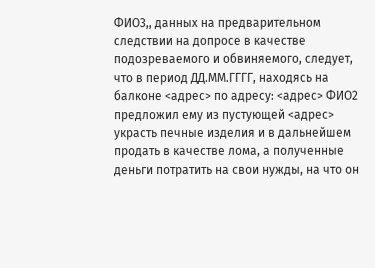ФИО3,, данных на предварительном следствии на допросе в качестве подозреваемого и обвиняемого, следует, что в период ДД.ММ.ГГГГ, находясь на балконе <адрес> по адресу: <адрес> ФИО2 предложил ему из пустующей <адрес> украсть печные изделия и в дальнейшем продать в качестве лома, а полученные деньги потратить на свои нужды, на что он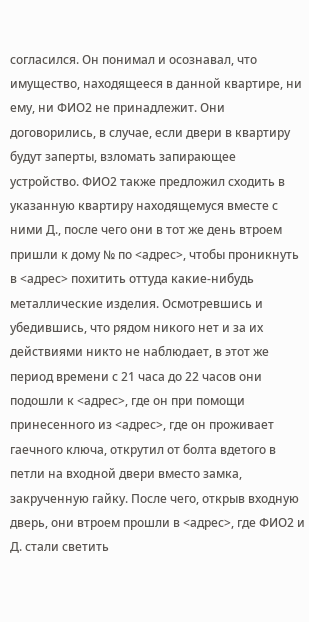согласился. Он понимал и осознавал, что имущество, находящееся в данной квартире, ни ему, ни ФИО2 не принадлежит. Они договорились, в случае, если двери в квартиру будут заперты, взломать запирающее устройство. ФИО2 также предложил сходить в указанную квартиру находящемуся вместе с ними Д., после чего они в тот же день втроем пришли к дому № по <адрес>, чтобы проникнуть в <адрес> похитить оттуда какие-нибудь металлические изделия. Осмотревшись и убедившись, что рядом никого нет и за их действиями никто не наблюдает, в этот же период времени с 21 часа до 22 часов они подошли к <адрес>, где он при помощи принесенного из <адрес>, где он проживает гаечного ключа, открутил от болта вдетого в петли на входной двери вместо замка, закрученную гайку. После чего, открыв входную дверь, они втроем прошли в <адрес>, где ФИО2 и Д. стали светить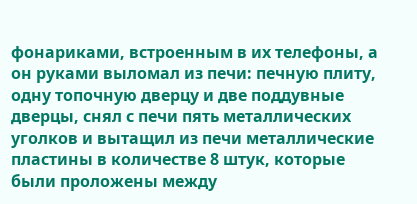фонариками, встроенным в их телефоны, а он руками выломал из печи: печную плиту, одну топочную дверцу и две поддувные дверцы, снял с печи пять металлических уголков и вытащил из печи металлические пластины в количестве 8 штук, которые были проложены между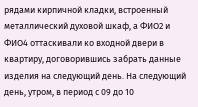рядами кирпичной кладки, встроенный металлический духовой шкаф, а ФИО2 и ФИО4 оттаскивали ко входной двери в квартиру, договорившись забрать данные изделия на следующий день. На следующий день, утром, в период с 09 до 10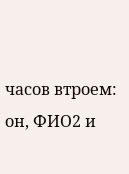часов втроем: он, ФИО2 и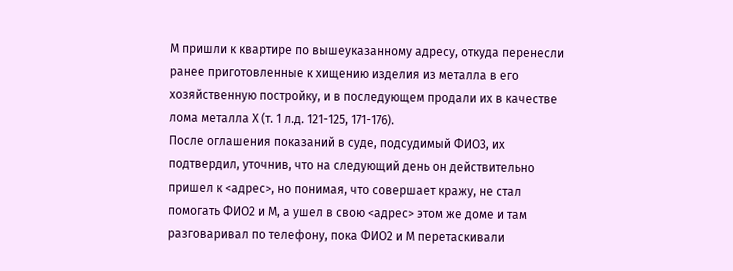М пришли к квартире по вышеуказанному адресу, откуда перенесли ранее приготовленные к хищению изделия из металла в его хозяйственную постройку, и в последующем продали их в качестве лома металла Х (т. 1 л.д. 121-125, 171-176).
После оглашения показаний в суде, подсудимый ФИО3, их подтвердил, уточнив, что на следующий день он действительно пришел к <адрес>, но понимая, что совершает кражу, не стал помогать ФИО2 и М, а ушел в свою <адрес> этом же доме и там разговаривал по телефону, пока ФИО2 и М перетаскивали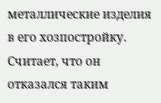металлические изделия в его хозпостройку. Считает, что он отказался таким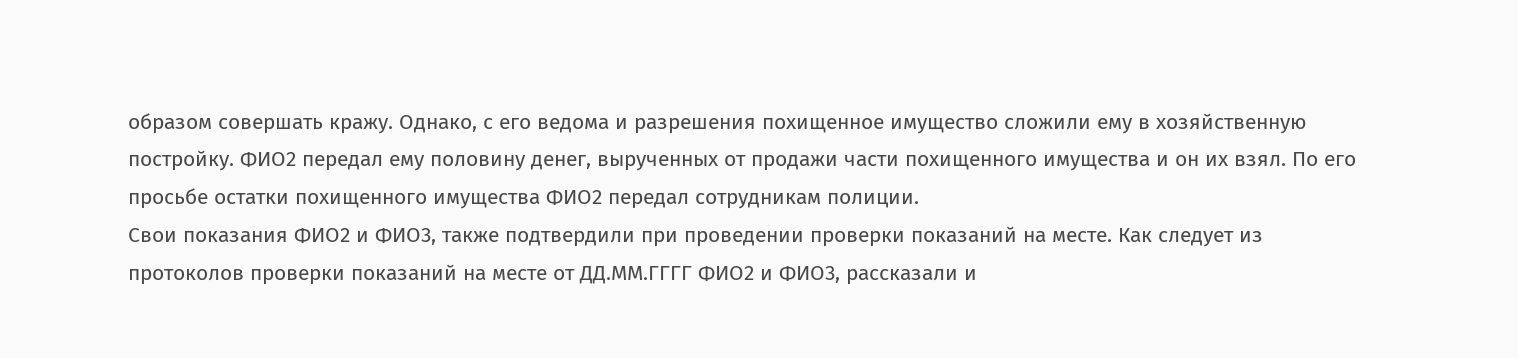образом совершать кражу. Однако, с его ведома и разрешения похищенное имущество сложили ему в хозяйственную постройку. ФИО2 передал ему половину денег, вырученных от продажи части похищенного имущества и он их взял. По его просьбе остатки похищенного имущества ФИО2 передал сотрудникам полиции.
Свои показания ФИО2 и ФИО3, также подтвердили при проведении проверки показаний на месте. Как следует из протоколов проверки показаний на месте от ДД.ММ.ГГГГ ФИО2 и ФИО3, рассказали и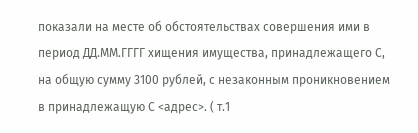показали на месте об обстоятельствах совершения ими в период ДД.ММ.ГГГГ хищения имущества, принадлежащего С, на общую сумму 3100 рублей, с незаконным проникновением в принадлежащую С <адрес>. ( т.1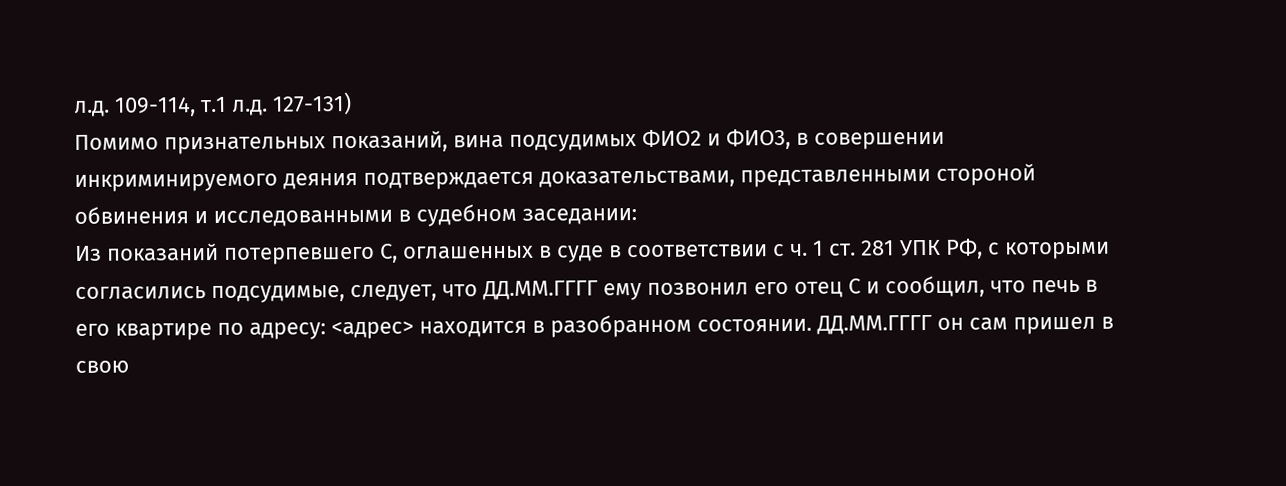л.д. 109-114, т.1 л.д. 127-131)
Помимо признательных показаний, вина подсудимых ФИО2 и ФИО3, в совершении инкриминируемого деяния подтверждается доказательствами, представленными стороной обвинения и исследованными в судебном заседании:
Из показаний потерпевшего С, оглашенных в суде в соответствии с ч. 1 ст. 281 УПК РФ, с которыми согласились подсудимые, следует, что ДД.ММ.ГГГГ ему позвонил его отец С и сообщил, что печь в его квартире по адресу: <адрес> находится в разобранном состоянии. ДД.ММ.ГГГГ он сам пришел в свою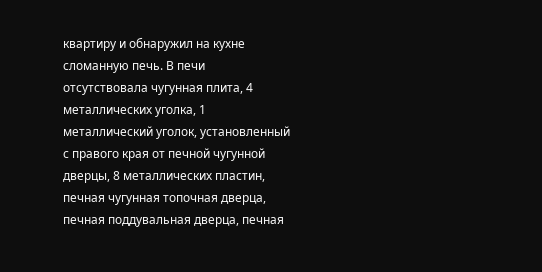квартиру и обнаружил на кухне сломанную печь. В печи отсутствовала чугунная плита, 4 металлических уголка, 1 металлический уголок, установленный с правого края от печной чугунной дверцы, 8 металлических пластин, печная чугунная топочная дверца, печная поддувальная дверца, печная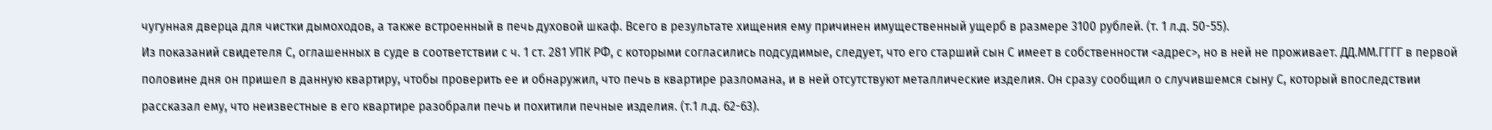чугунная дверца для чистки дымоходов, а также встроенный в печь духовой шкаф. Всего в результате хищения ему причинен имущественный ущерб в размере 3100 рублей. (т. 1 л.д. 50-55).
Из показаний свидетеля С, оглашенных в суде в соответствии с ч. 1 ст. 281 УПК РФ, с которыми согласились подсудимые, следует, что его старший сын С имеет в собственности <адрес>, но в ней не проживает. ДД.ММ.ГГГГ в первой половине дня он пришел в данную квартиру, чтобы проверить ее и обнаружил, что печь в квартире разломана, и в ней отсутствуют металлические изделия. Он сразу сообщил о случившемся сыну С, который впоследствии рассказал ему, что неизвестные в его квартире разобрали печь и похитили печные изделия. (т.1 л.д. 62-63).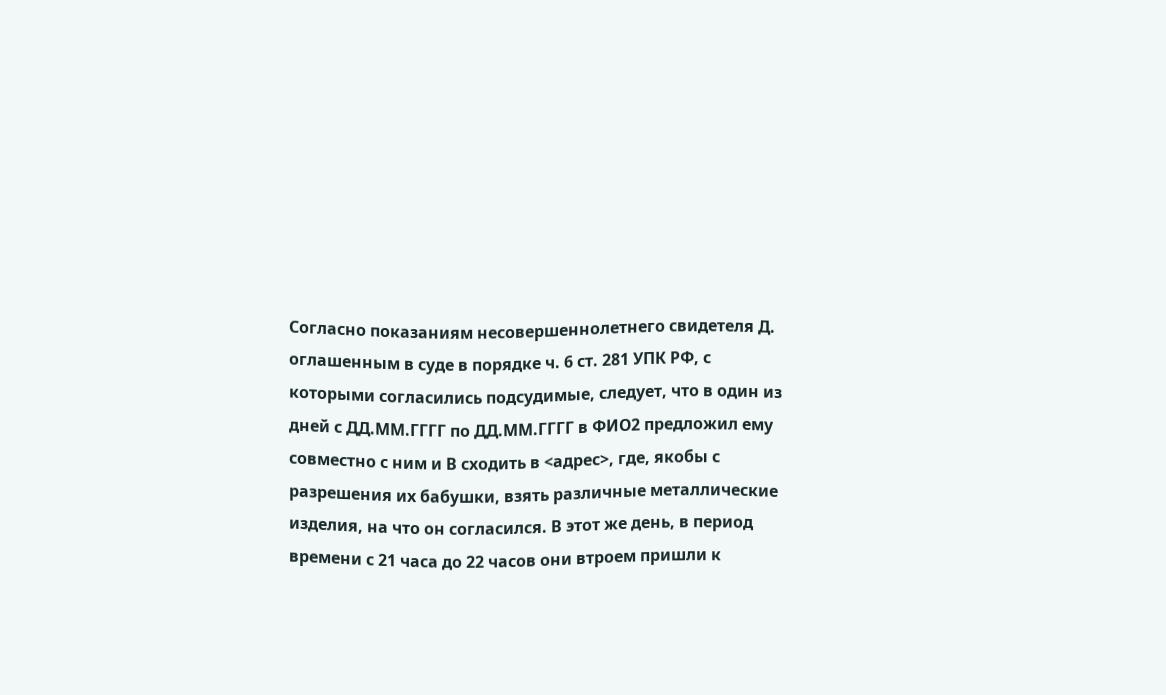Согласно показаниям несовершеннолетнего свидетеля Д. оглашенным в суде в порядке ч. 6 ст. 281 УПК РФ, с которыми согласились подсудимые, следует, что в один из дней с ДД.ММ.ГГГГ по ДД.ММ.ГГГГ в ФИО2 предложил ему совместно с ним и В сходить в <адрес>, где, якобы с разрешения их бабушки, взять различные металлические изделия, на что он согласился. В этот же день, в период времени с 21 часа до 22 часов они втроем пришли к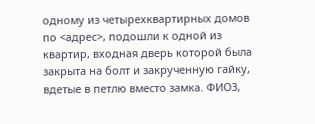одному из четырехквартирных домов по <адрес>, подошли к одной из квартир, входная дверь которой была закрыта на болт и закрученную гайку, вдетые в петлю вместо замка. ФИО3,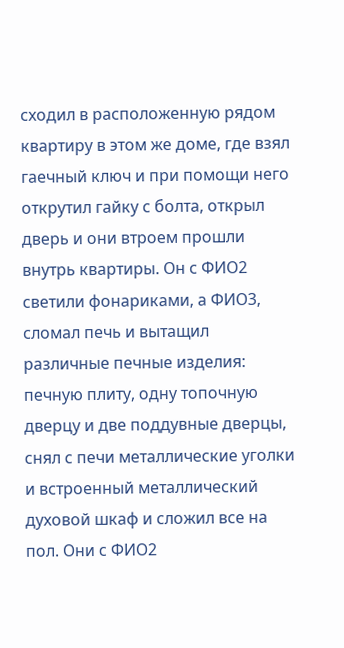сходил в расположенную рядом квартиру в этом же доме, где взял гаечный ключ и при помощи него открутил гайку с болта, открыл дверь и они втроем прошли внутрь квартиры. Он с ФИО2 светили фонариками, а ФИО3, сломал печь и вытащил различные печные изделия: печную плиту, одну топочную дверцу и две поддувные дверцы, снял с печи металлические уголки и встроенный металлический духовой шкаф и сложил все на пол. Они с ФИО2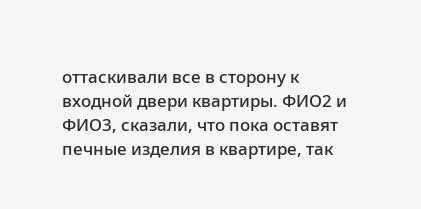оттаскивали все в сторону к входной двери квартиры. ФИО2 и ФИО3, сказали, что пока оставят печные изделия в квартире, так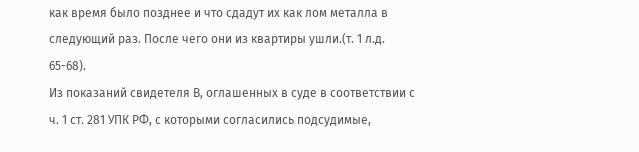как время было позднее и что сдадут их как лом металла в следующий раз. После чего они из квартиры ушли.(т. 1 л.д. 65-68).
Из показаний свидетеля В, оглашенных в суде в соответствии с ч. 1 ст. 281 УПК РФ, с которыми согласились подсудимые,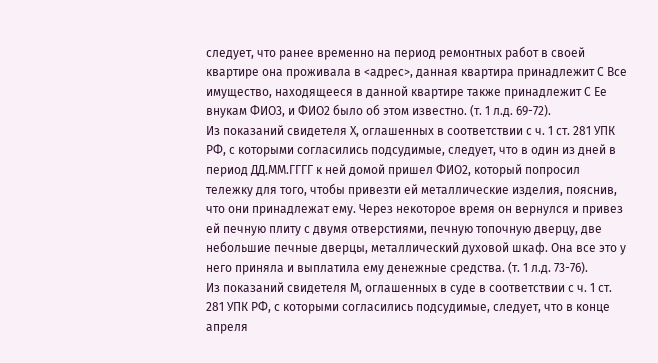следует, что ранее временно на период ремонтных работ в своей квартире она проживала в <адрес>, данная квартира принадлежит С Все имущество, находящееся в данной квартире также принадлежит С Ее внукам ФИО3, и ФИО2 было об этом известно. (т. 1 л.д. 69-72).
Из показаний свидетеля Х, оглашенных в соответствии с ч. 1 ст. 281 УПК РФ, с которыми согласились подсудимые, следует, что в один из дней в период ДД.ММ.ГГГГ к ней домой пришел ФИО2, который попросил тележку для того, чтобы привезти ей металлические изделия, пояснив, что они принадлежат ему. Через некоторое время он вернулся и привез ей печную плиту с двумя отверстиями, печную топочную дверцу, две небольшие печные дверцы, металлический духовой шкаф. Она все это у него приняла и выплатила ему денежные средства. (т. 1 л.д. 73-76).
Из показаний свидетеля М, оглашенных в суде в соответствии с ч. 1 ст. 281 УПК РФ, с которыми согласились подсудимые, следует, что в конце апреля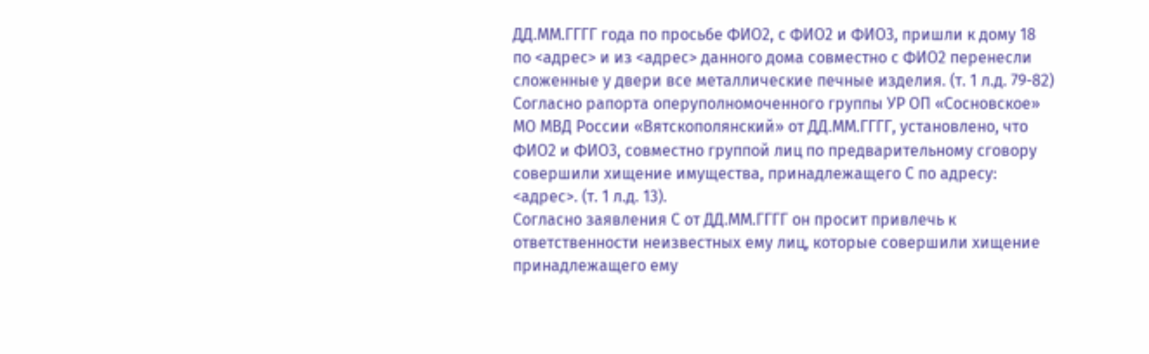ДД.ММ.ГГГГ года по просьбе ФИО2, с ФИО2 и ФИО3, пришли к дому 18 по <адрес> и из <адрес> данного дома совместно с ФИО2 перенесли сложенные у двери все металлические печные изделия. (т. 1 л.д. 79-82)
Согласно рапорта оперуполномоченного группы УР ОП «Сосновское» МО МВД России «Вятскополянский» от ДД.ММ.ГГГГ, установлено, что ФИО2 и ФИО3, совместно группой лиц по предварительному сговору совершили хищение имущества, принадлежащего С по адресу: <адрес>. (т. 1 л.д. 13).
Согласно заявления С от ДД.ММ.ГГГГ он просит привлечь к ответственности неизвестных ему лиц, которые совершили хищение принадлежащего ему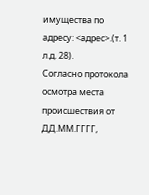имущества по адресу: <адрес>.(т. 1 л.д. 28).
Согласно протокола осмотра места происшествия от ДД.ММ.ГГГГ,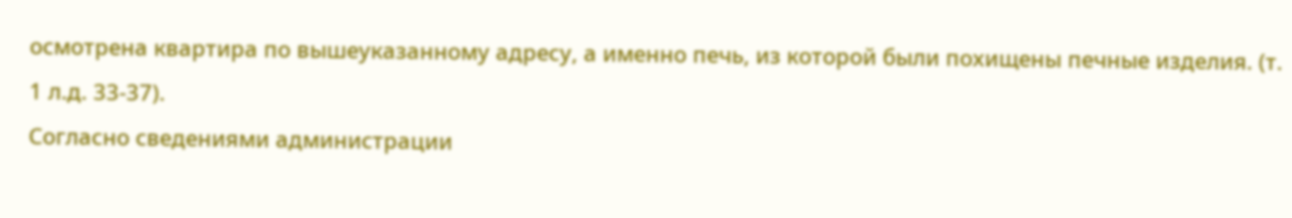осмотрена квартира по вышеуказанному адресу, а именно печь, из которой были похищены печные изделия. (т. 1 л.д. 33-37).
Согласно сведениями администрации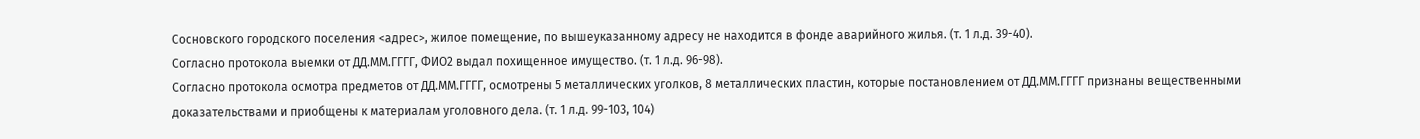Сосновского городского поселения <адрес>, жилое помещение, по вышеуказанному адресу не находится в фонде аварийного жилья. (т. 1 л.д. 39-40).
Согласно протокола выемки от ДД.ММ.ГГГГ, ФИО2 выдал похищенное имущество. (т. 1 л.д. 96-98).
Согласно протокола осмотра предметов от ДД.ММ.ГГГГ, осмотрены 5 металлических уголков, 8 металлических пластин, которые постановлением от ДД.ММ.ГГГГ признаны вещественными доказательствами и приобщены к материалам уголовного дела. (т. 1 л.д. 99-103, 104)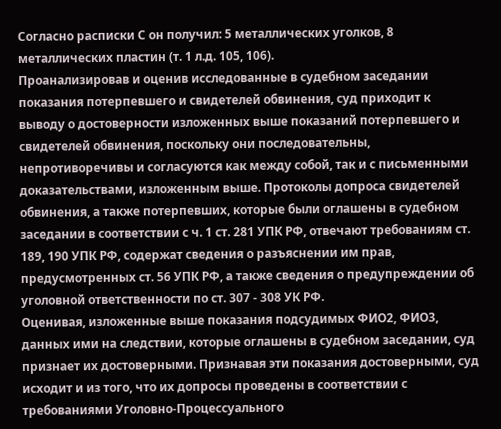Согласно расписки С он получил: 5 металлических уголков, 8 металлических пластин (т. 1 л.д. 105, 106).
Проанализировав и оценив исследованные в судебном заседании показания потерпевшего и свидетелей обвинения, суд приходит к выводу о достоверности изложенных выше показаний потерпевшего и свидетелей обвинения, поскольку они последовательны, непротиворечивы и согласуются как между собой, так и с письменными доказательствами, изложенным выше. Протоколы допроса свидетелей обвинения, а также потерпевших, которые были оглашены в судебном заседании в соответствии с ч. 1 ст. 281 УПК РФ, отвечают требованиям ст. 189, 190 УПК РФ, содержат сведения о разъяснении им прав, предусмотренных ст. 56 УПК РФ, а также сведения о предупреждении об уголовной ответственности по ст. 307 - 308 УК РФ.
Оценивая, изложенные выше показания подсудимых ФИО2, ФИО3, данных ими на следствии, которые оглашены в судебном заседании, суд признает их достоверными. Признавая эти показания достоверными, суд исходит и из того, что их допросы проведены в соответствии с требованиями Уголовно-Процессуального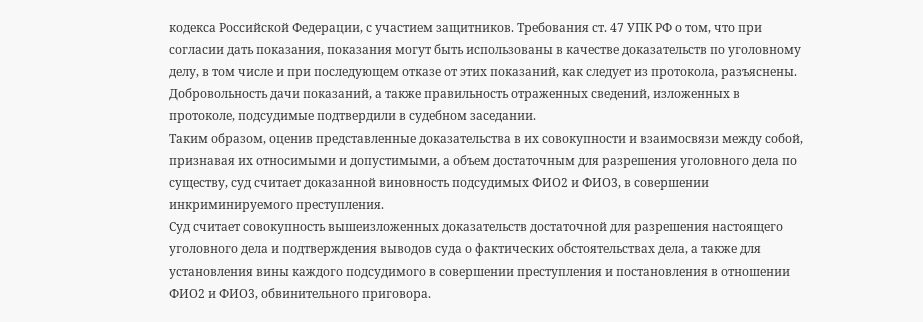кодекса Российской Федерации, с участием защитников. Требования ст. 47 УПК РФ о том, что при согласии дать показания, показания могут быть использованы в качестве доказательств по уголовному делу, в том числе и при последующем отказе от этих показаний, как следует из протокола, разъяснены.
Добровольность дачи показаний, а также правильность отраженных сведений, изложенных в протоколе, подсудимые подтвердили в судебном заседании.
Таким образом, оценив представленные доказательства в их совокупности и взаимосвязи между собой, признавая их относимыми и допустимыми, а объем достаточным для разрешения уголовного дела по существу, суд считает доказанной виновность подсудимых ФИО2 и ФИО3, в совершении инкриминируемого преступления.
Суд считает совокупность вышеизложенных доказательств достаточной для разрешения настоящего уголовного дела и подтверждения выводов суда о фактических обстоятельствах дела, а также для установления вины каждого подсудимого в совершении преступления и постановления в отношении ФИО2 и ФИО3, обвинительного приговора.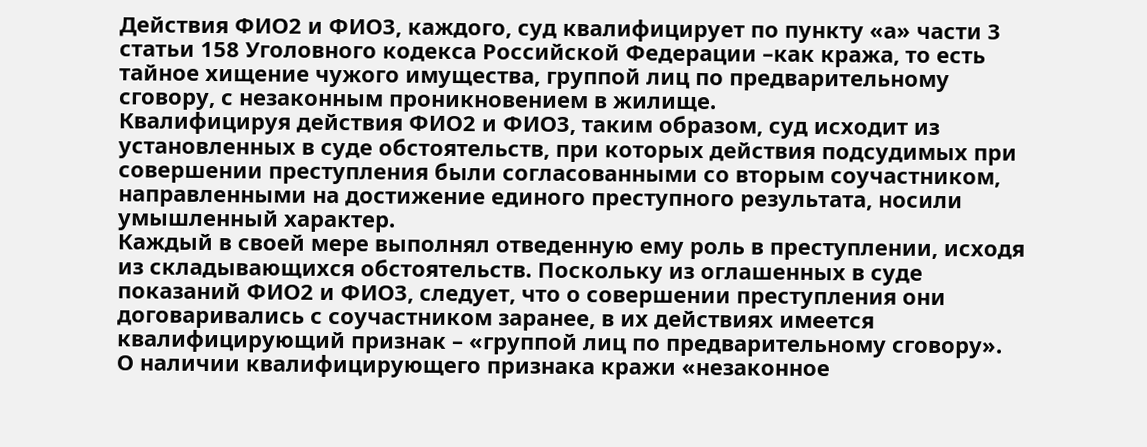Действия ФИО2 и ФИО3, каждого, суд квалифицирует по пункту «а» части 3 статьи 158 Уголовного кодекса Российской Федерации –как кража, то есть тайное хищение чужого имущества, группой лиц по предварительному сговору, с незаконным проникновением в жилище.
Квалифицируя действия ФИО2 и ФИО3, таким образом, суд исходит из установленных в суде обстоятельств, при которых действия подсудимых при совершении преступления были согласованными со вторым соучастником, направленными на достижение единого преступного результата, носили умышленный характер.
Каждый в своей мере выполнял отведенную ему роль в преступлении, исходя из складывающихся обстоятельств. Поскольку из оглашенных в суде показаний ФИО2 и ФИО3, следует, что о совершении преступления они договаривались с соучастником заранее, в их действиях имеется квалифицирующий признак – «группой лиц по предварительному сговору».
О наличии квалифицирующего признака кражи «незаконное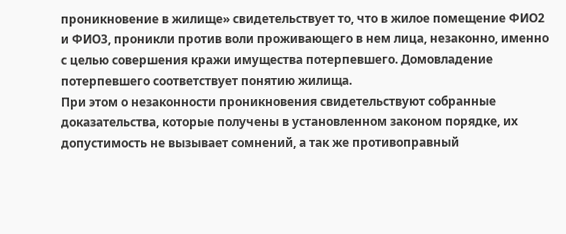проникновение в жилище» свидетельствует то, что в жилое помещение ФИО2 и ФИО3, проникли против воли проживающего в нем лица, незаконно, именно с целью совершения кражи имущества потерпевшего. Домовладение потерпевшего соответствует понятию жилища.
При этом о незаконности проникновения свидетельствуют собранные доказательства, которые получены в установленном законом порядке, их допустимость не вызывает сомнений, а так же противоправный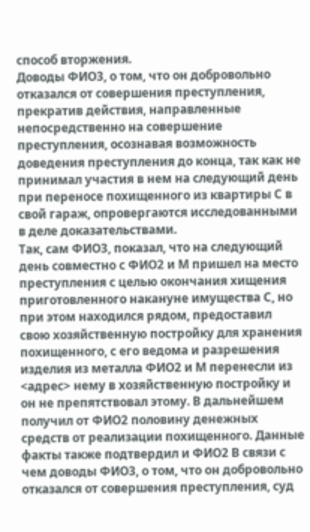способ вторжения.
Доводы ФИО3, о том, что он добровольно отказался от совершения преступления, прекратив действия, направленные непосредственно на совершение преступления, осознавая возможность доведения преступления до конца, так как не принимал участия в нем на следующий день при переносе похищенного из квартиры С в свой гараж, опровергаются исследованными в деле доказательствами.
Так, сам ФИО3, показал, что на следующий день совместно с ФИО2 и М пришел на место преступления с целью окончания хищения приготовленного накануне имущества С, но при этом находился рядом, предоставил свою хозяйственную постройку для хранения похищенного, с его ведома и разрешения изделия из металла ФИО2 и М перенесли из <адрес> нему в хозяйственную постройку и он не препятствовал этому. В дальнейшем получил от ФИО2 половину денежных средств от реализации похищенного. Данные факты также подтвердил и ФИО2 В связи с чем доводы ФИО3, о том, что он добровольно отказался от совершения преступления, суд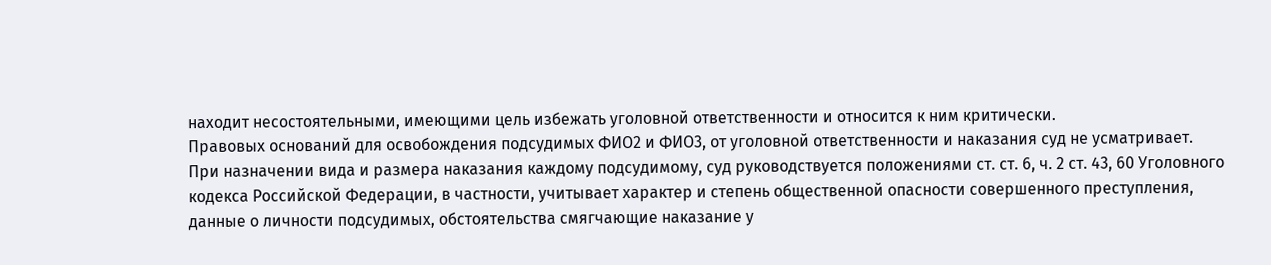находит несостоятельными, имеющими цель избежать уголовной ответственности и относится к ним критически.
Правовых оснований для освобождения подсудимых ФИО2 и ФИО3, от уголовной ответственности и наказания суд не усматривает.
При назначении вида и размера наказания каждому подсудимому, суд руководствуется положениями ст. ст. 6, ч. 2 ст. 43, 60 Уголовного кодекса Российской Федерации, в частности, учитывает характер и степень общественной опасности совершенного преступления, данные о личности подсудимых, обстоятельства смягчающие наказание у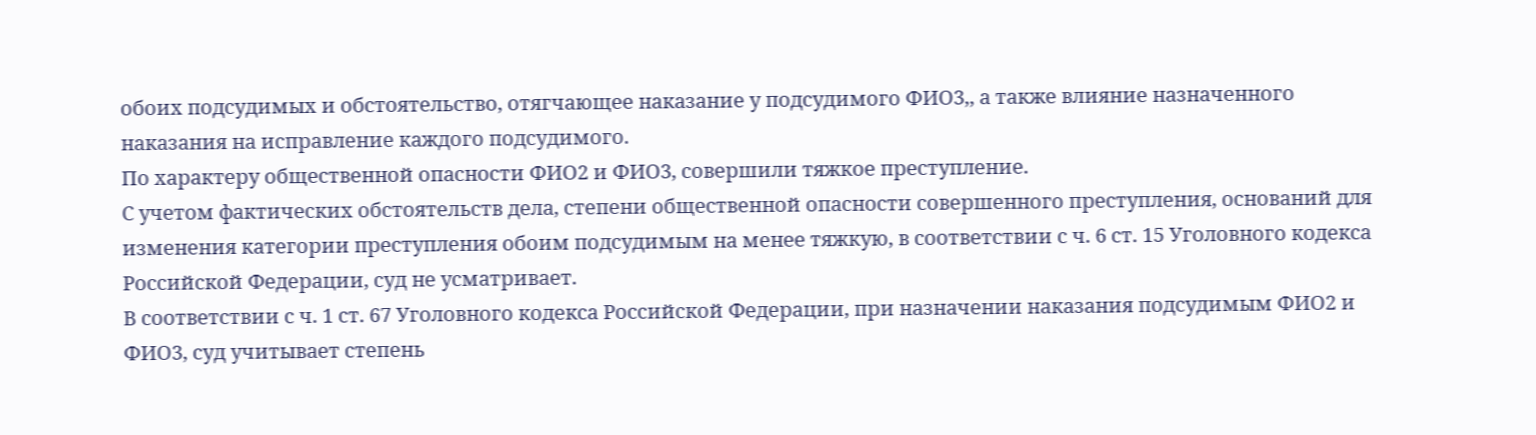обоих подсудимых и обстоятельство, отягчающее наказание у подсудимого ФИО3,, а также влияние назначенного наказания на исправление каждого подсудимого.
По характеру общественной опасности ФИО2 и ФИО3, совершили тяжкое преступление.
С учетом фактических обстоятельств дела, степени общественной опасности совершенного преступления, оснований для изменения категории преступления обоим подсудимым на менее тяжкую, в соответствии с ч. 6 ст. 15 Уголовного кодекса Российской Федерации, суд не усматривает.
В соответствии с ч. 1 ст. 67 Уголовного кодекса Российской Федерации, при назначении наказания подсудимым ФИО2 и ФИО3, суд учитывает степень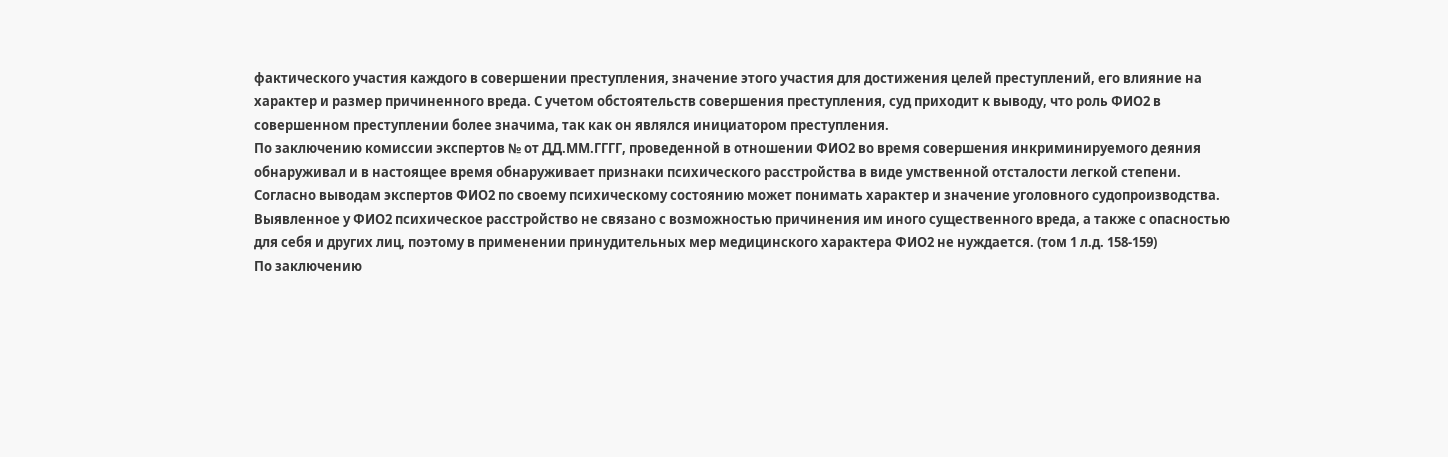фактического участия каждого в совершении преступления, значение этого участия для достижения целей преступлений, его влияние на характер и размер причиненного вреда. С учетом обстоятельств совершения преступления, суд приходит к выводу, что роль ФИО2 в совершенном преступлении более значима, так как он являлся инициатором преступления.
По заключению комиссии экспертов № от ДД.ММ.ГГГГ, проведенной в отношении ФИО2 во время совершения инкриминируемого деяния обнаруживал и в настоящее время обнаруживает признаки психического расстройства в виде умственной отсталости легкой степени.
Согласно выводам экспертов ФИО2 по своему психическому состоянию может понимать характер и значение уголовного судопроизводства. Выявленное у ФИО2 психическое расстройство не связано с возможностью причинения им иного существенного вреда, а также с опасностью для себя и других лиц, поэтому в применении принудительных мер медицинского характера ФИО2 не нуждается. (том 1 л.д. 158-159)
По заключению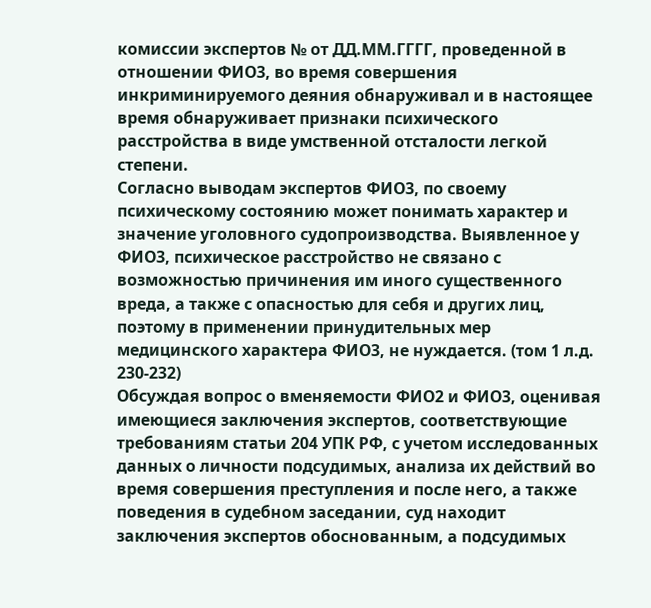комиссии экспертов № от ДД.ММ.ГГГГ, проведенной в отношении ФИО3, во время совершения инкриминируемого деяния обнаруживал и в настоящее время обнаруживает признаки психического расстройства в виде умственной отсталости легкой степени.
Согласно выводам экспертов ФИО3, по своему психическому состоянию может понимать характер и значение уголовного судопроизводства. Выявленное у ФИО3, психическое расстройство не связано с возможностью причинения им иного существенного вреда, а также с опасностью для себя и других лиц, поэтому в применении принудительных мер медицинского характера ФИО3, не нуждается. (том 1 л.д. 230-232)
Обсуждая вопрос о вменяемости ФИО2 и ФИО3, оценивая имеющиеся заключения экспертов, соответствующие требованиям статьи 204 УПК РФ, с учетом исследованных данных о личности подсудимых, анализа их действий во время совершения преступления и после него, а также поведения в судебном заседании, суд находит заключения экспертов обоснованным, а подсудимых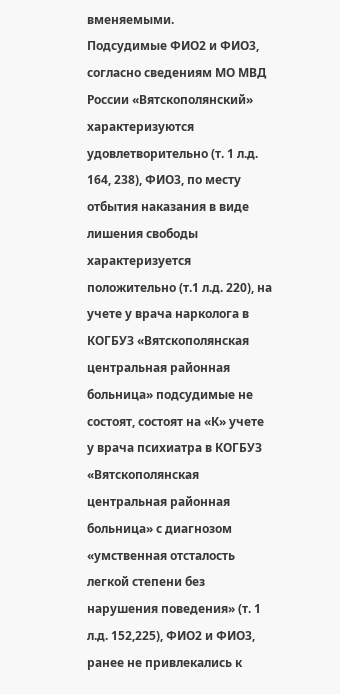вменяемыми.
Подсудимые ФИО2 и ФИО3, согласно сведениям МО МВД России «Вятскополянский» характеризуются удовлетворительно (т. 1 л.д. 164, 238), ФИО3, по месту отбытия наказания в виде лишения свободы характеризуется положительно (т.1 л.д. 220), на учете у врача нарколога в КОГБУЗ «Вятскополянская центральная районная больница» подсудимые не состоят, состоят на «К» учете у врача психиатра в КОГБУЗ «Вятскополянская центральная районная больница» с диагнозом «умственная отсталость легкой степени без нарушения поведения» (т. 1 л.д. 152,225), ФИО2 и ФИО3, ранее не привлекались к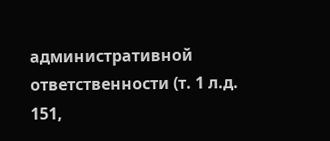административной ответственности (т. 1 л.д. 151,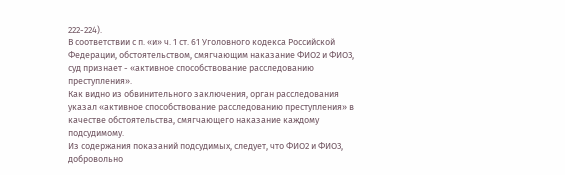222-224).
В соответствии с п. «и» ч. 1 ст. 61 Уголовного кодекса Российской Федерации, обстоятельством, смягчающим наказание ФИО2 и ФИО3, суд признает - «активное способствование расследованию преступления».
Как видно из обвинительного заключения, орган расследования указал «активное способствование расследованию преступления» в качестве обстоятельства, смягчающего наказание каждому подсудимому.
Из содержания показаний подсудимых, следует, что ФИО2 и ФИО3, добровольно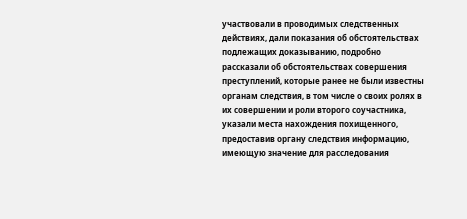участвовали в проводимых следственных действиях, дали показания об обстоятельствах подлежащих доказыванию, подробно рассказали об обстоятельствах совершения преступлений, которые ранее не были известны органам следствия, в том числе о своих ролях в их совершении и роли второго соучастника, указали места нахождения похищенного, предоставив органу следствия информацию, имеющую значение для расследования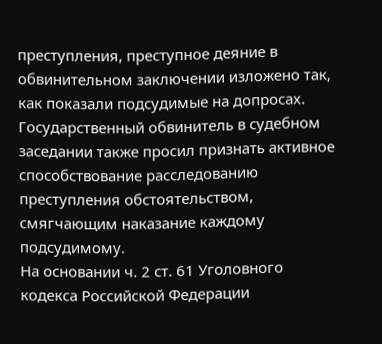преступления, преступное деяние в обвинительном заключении изложено так, как показали подсудимые на допросах. Государственный обвинитель в судебном заседании также просил признать активное способствование расследованию преступления обстоятельством, смягчающим наказание каждому подсудимому.
На основании ч. 2 ст. 61 Уголовного кодекса Российской Федерации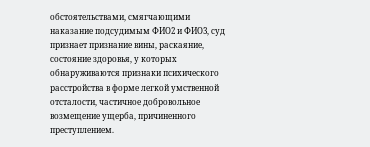обстоятельствами, смягчающими наказание подсудимым ФИО2 и ФИО3, суд признает признание вины, раскаяние, состояние здоровья, у которых обнаруживаются признаки психического расстройства в форме легкой умственной отсталости, частичное добровольное возмещение ущерба, причиненного преступлением.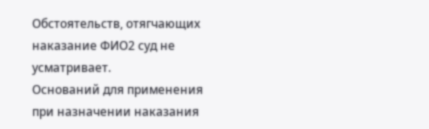Обстоятельств, отягчающих наказание ФИО2 суд не усматривает.
Оснований для применения при назначении наказания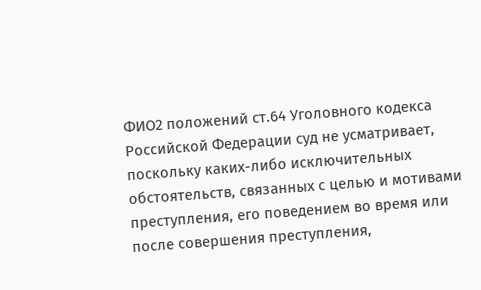ФИО2 положений ст.64 Уголовного кодекса Российской Федерации суд не усматривает, поскольку каких-либо исключительных обстоятельств, связанных с целью и мотивами преступления, его поведением во время или после совершения преступления,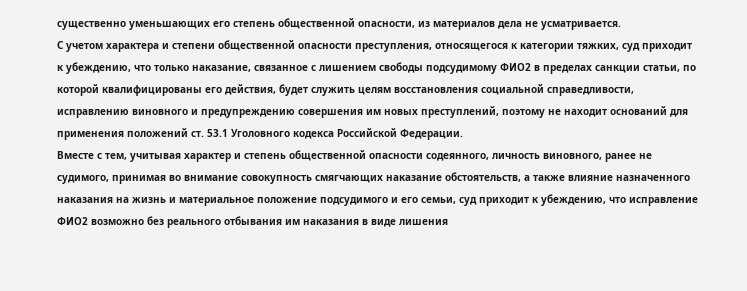существенно уменьшающих его степень общественной опасности, из материалов дела не усматривается.
С учетом характера и степени общественной опасности преступления, относящегося к категории тяжких, суд приходит к убеждению, что только наказание, связанное с лишением свободы подсудимому ФИО2 в пределах санкции статьи, по которой квалифицированы его действия, будет служить целям восстановления социальной справедливости, исправлению виновного и предупреждению совершения им новых преступлений, поэтому не находит оснований для применения положений ст. 53.1 Уголовного кодекса Российской Федерации.
Вместе с тем, учитывая характер и степень общественной опасности содеянного, личность виновного, ранее не судимого, принимая во внимание совокупность смягчающих наказание обстоятельств, а также влияние назначенного наказания на жизнь и материальное положение подсудимого и его семьи, суд приходит к убеждению, что исправление ФИО2 возможно без реального отбывания им наказания в виде лишения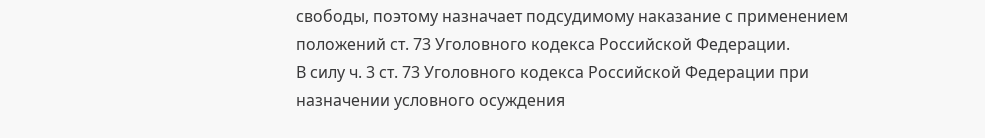свободы, поэтому назначает подсудимому наказание с применением положений ст. 73 Уголовного кодекса Российской Федерации.
В силу ч. 3 ст. 73 Уголовного кодекса Российской Федерации при назначении условного осуждения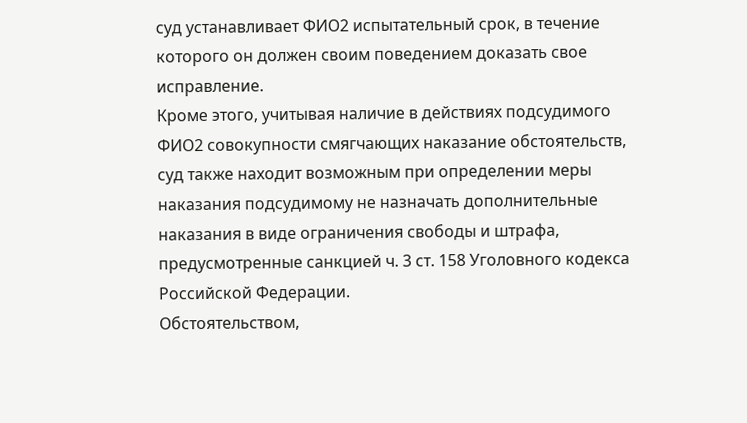суд устанавливает ФИО2 испытательный срок, в течение которого он должен своим поведением доказать свое исправление.
Кроме этого, учитывая наличие в действиях подсудимого ФИО2 совокупности смягчающих наказание обстоятельств, суд также находит возможным при определении меры наказания подсудимому не назначать дополнительные наказания в виде ограничения свободы и штрафа, предусмотренные санкцией ч. 3 ст. 158 Уголовного кодекса Российской Федерации.
Обстоятельством,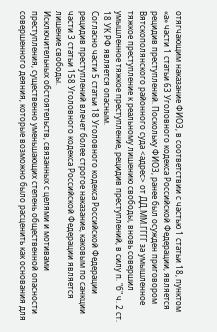отягчающим наказание ФИО3, в соответствии с частью 1 статьи 18, пунктом «а» части 1 статьи 63 Уголовного кодекса Российской Федерации, является рецидив преступлений. Поскольку ФИО3, ранее был осужден приговором Вятскополянского районного суда <адрес> от ДД.ММ.ГГГГ за умышленное тяжкое преступление к реальному лишению свободы, вновь совершил умышленное тяжкое преступление, рецидив преступлений, в силу п. "б" ч. 2 ст. 18 УК РФ является опасным.
Согласно части 5 статьи 18 Уголовного кодекса Российской Федерации рецидив преступлений влечет более строгое наказание, каковым по санкции части 3 статьи 158 Уголовного кодекса Российской Федерации является лишение свободы.
Исключительных обстоятельств, связанных с целями и мотивами преступления, существенно уменьшающих степень общественной опасности совершенного деяния, которые возможно было расценить как основания для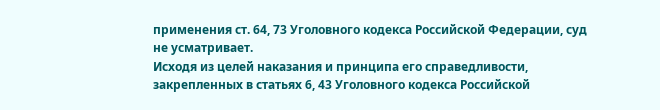применения ст. 64, 73 Уголовного кодекса Российской Федерации, суд не усматривает.
Исходя из целей наказания и принципа его справедливости, закрепленных в статьях 6, 43 Уголовного кодекса Российской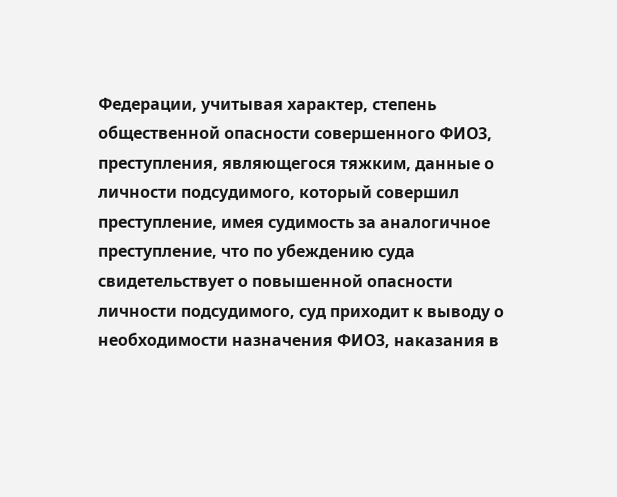Федерации, учитывая характер, степень общественной опасности совершенного ФИО3, преступления, являющегося тяжким, данные о личности подсудимого, который совершил преступление, имея судимость за аналогичное преступление, что по убеждению суда свидетельствует о повышенной опасности личности подсудимого, суд приходит к выводу о необходимости назначения ФИО3, наказания в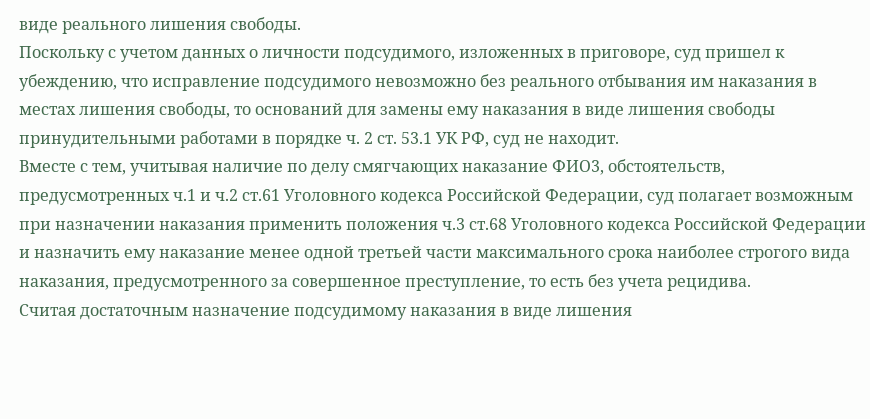виде реального лишения свободы.
Поскольку с учетом данных о личности подсудимого, изложенных в приговоре, суд пришел к убеждению, что исправление подсудимого невозможно без реального отбывания им наказания в местах лишения свободы, то оснований для замены ему наказания в виде лишения свободы принудительными работами в порядке ч. 2 ст. 53.1 УК РФ, суд не находит.
Вместе с тем, учитывая наличие по делу смягчающих наказание ФИО3, обстоятельств, предусмотренных ч.1 и ч.2 ст.61 Уголовного кодекса Российской Федерации, суд полагает возможным при назначении наказания применить положения ч.3 ст.68 Уголовного кодекса Российской Федерации и назначить ему наказание менее одной третьей части максимального срока наиболее строгого вида наказания, предусмотренного за совершенное преступление, то есть без учета рецидива.
Считая достаточным назначение подсудимому наказания в виде лишения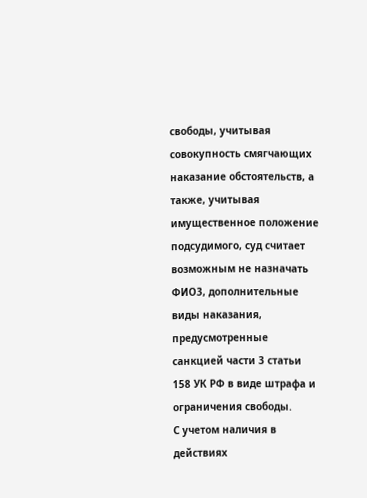свободы, учитывая совокупность смягчающих наказание обстоятельств, а также, учитывая имущественное положение подсудимого, суд считает возможным не назначать ФИО3, дополнительные виды наказания, предусмотренные санкцией части 3 статьи 158 УК РФ в виде штрафа и ограничения свободы.
С учетом наличия в действиях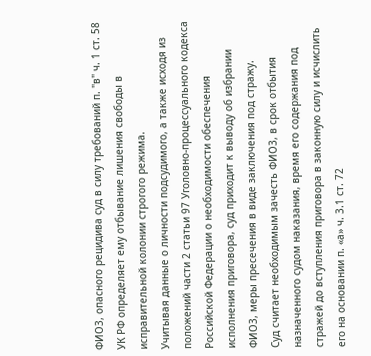ФИО3, опасного рецидива суд в силу требований п. "в" ч. 1 ст. 58 УК РФ определяет ему отбывание лишения свободы в исправительной колонии строгого режима.
Учитывая данные о личности подсудимого, а также исходя из положений части 2 статьи 97 Уголовно-процессуального кодекса Российской Федерации о необходимости обеспечения исполнения приговора, суд приходит к выводу об избрании ФИО3, меры пресечения в виде заключения под стражу.
Суд считает необходимым зачесть ФИО3, в срок отбытия назначенного судом наказания, время его содержания под стражей до вступления приговора в законную силу и исчислить его на основании п. «а» ч. 3.1 ст. 72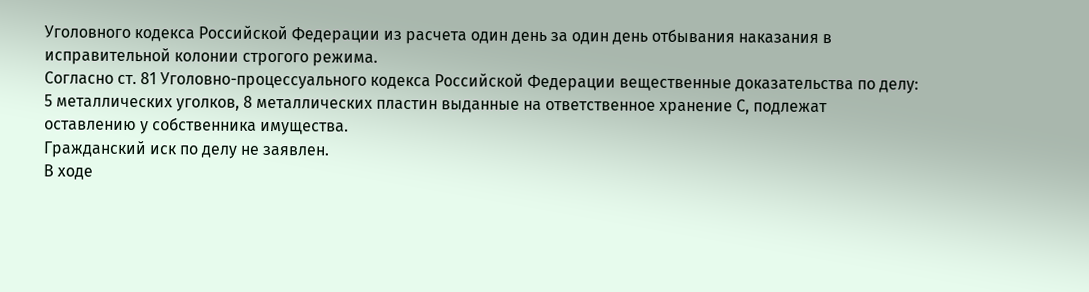Уголовного кодекса Российской Федерации из расчета один день за один день отбывания наказания в исправительной колонии строгого режима.
Согласно ст. 81 Уголовно-процессуального кодекса Российской Федерации вещественные доказательства по делу: 5 металлических уголков, 8 металлических пластин выданные на ответственное хранение С, подлежат оставлению у собственника имущества.
Гражданский иск по делу не заявлен.
В ходе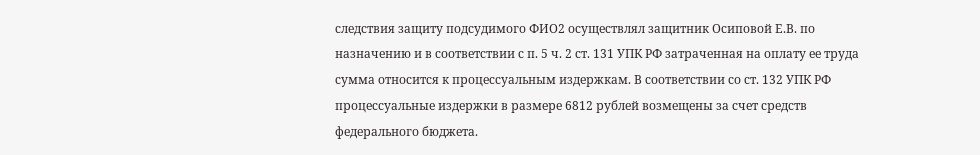следствия защиту подсудимого ФИО2 осуществлял защитник Осиповой Е.В. по назначению и в соответствии с п. 5 ч. 2 ст. 131 УПК РФ затраченная на оплату ее труда сумма относится к процессуальным издержкам. В соответствии со ст. 132 УПК РФ процессуальные издержки в размере 6812 рублей возмещены за счет средств федерального бюджета.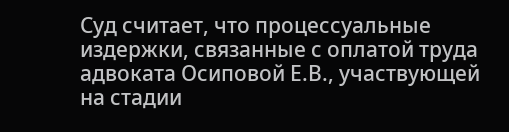Суд считает, что процессуальные издержки, связанные с оплатой труда адвоката Осиповой Е.В., участвующей на стадии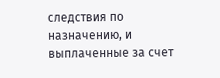следствия по назначению, и выплаченные за счет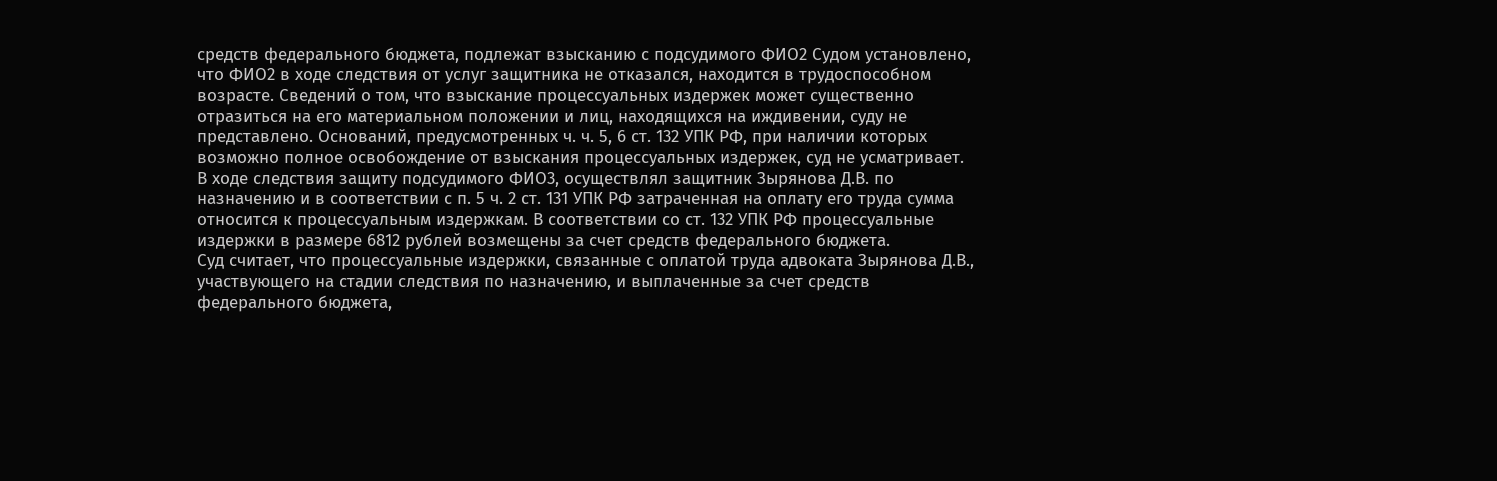средств федерального бюджета, подлежат взысканию с подсудимого ФИО2 Судом установлено, что ФИО2 в ходе следствия от услуг защитника не отказался, находится в трудоспособном возрасте. Сведений о том, что взыскание процессуальных издержек может существенно отразиться на его материальном положении и лиц, находящихся на иждивении, суду не представлено. Оснований, предусмотренных ч. ч. 5, 6 ст. 132 УПК РФ, при наличии которых возможно полное освобождение от взыскания процессуальных издержек, суд не усматривает.
В ходе следствия защиту подсудимого ФИО3, осуществлял защитник Зырянова Д.В. по назначению и в соответствии с п. 5 ч. 2 ст. 131 УПК РФ затраченная на оплату его труда сумма относится к процессуальным издержкам. В соответствии со ст. 132 УПК РФ процессуальные издержки в размере 6812 рублей возмещены за счет средств федерального бюджета.
Суд считает, что процессуальные издержки, связанные с оплатой труда адвоката Зырянова Д.В., участвующего на стадии следствия по назначению, и выплаченные за счет средств федерального бюджета,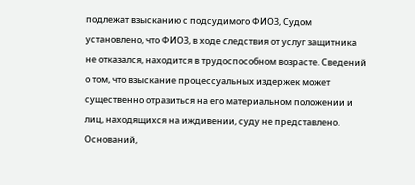подлежат взысканию с подсудимого ФИО3, Судом установлено, что ФИО3, в ходе следствия от услуг защитника не отказался, находится в трудоспособном возрасте. Сведений о том, что взыскание процессуальных издержек может существенно отразиться на его материальном положении и лиц, находящихся на иждивении, суду не представлено. Оснований,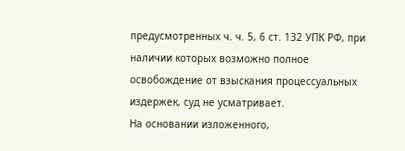предусмотренных ч. ч. 5, 6 ст. 132 УПК РФ, при наличии которых возможно полное освобождение от взыскания процессуальных издержек, суд не усматривает.
На основании изложенного,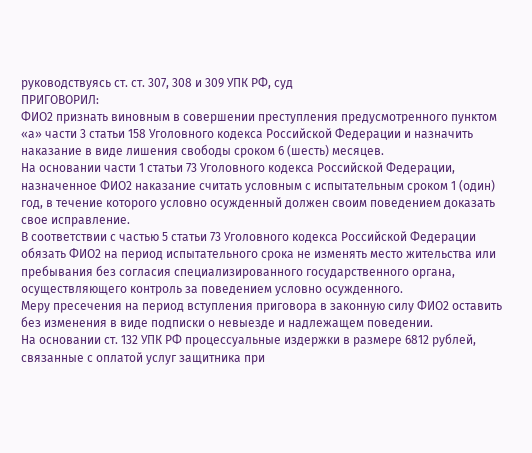руководствуясь ст. ст. 307, 308 и 309 УПК РФ, суд
ПРИГОВОРИЛ:
ФИО2 признать виновным в совершении преступления предусмотренного пунктом «а» части 3 статьи 158 Уголовного кодекса Российской Федерации и назначить наказание в виде лишения свободы сроком 6 (шесть) месяцев.
На основании части 1 статьи 73 Уголовного кодекса Российской Федерации, назначенное ФИО2 наказание считать условным с испытательным сроком 1 (один) год, в течение которого условно осужденный должен своим поведением доказать свое исправление.
В соответствии с частью 5 статьи 73 Уголовного кодекса Российской Федерации обязать ФИО2 на период испытательного срока не изменять место жительства или пребывания без согласия специализированного государственного органа, осуществляющего контроль за поведением условно осужденного.
Меру пресечения на период вступления приговора в законную силу ФИО2 оставить без изменения в виде подписки о невыезде и надлежащем поведении.
На основании ст. 132 УПК РФ процессуальные издержки в размере 6812 рублей, связанные с оплатой услуг защитника при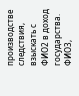производстве следствия, взыскать с ФИО2 в доход государства.
ФИО3,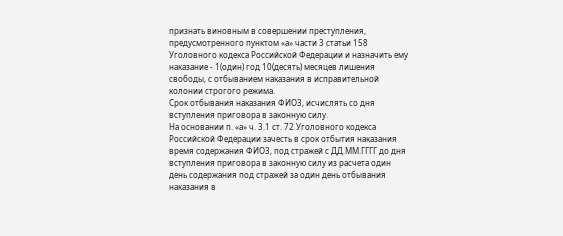признать виновным в совершении преступления, предусмотренного пунктом «а» части 3 статьи 158 Уголовного кодекса Российской Федерации и назначить ему наказание - 1(один) год 10(десять) месяцев лишения свободы, с отбыванием наказания в исправительной колонии строгого режима.
Срок отбывания наказания ФИО3, исчислять со дня вступления приговора в законную силу.
На основании п. «а» ч. 3.1 ст. 72 Уголовного кодекса Российской Федерации зачесть в срок отбытия наказания время содержания ФИО3, под стражей с ДД.ММ.ГГГГ до дня вступления приговора в законную силу из расчета один день содержания под стражей за один день отбывания наказания в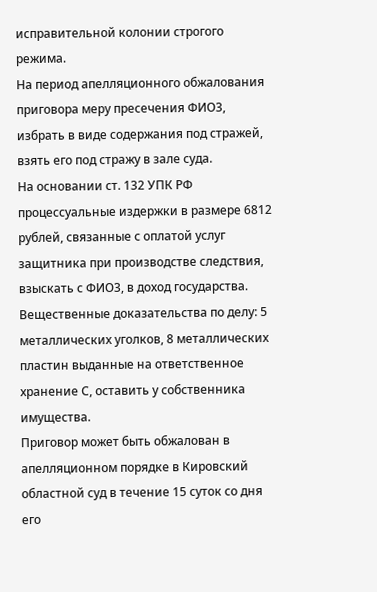исправительной колонии строгого режима.
На период апелляционного обжалования приговора меру пресечения ФИО3, избрать в виде содержания под стражей, взять его под стражу в зале суда.
На основании ст. 132 УПК РФ процессуальные издержки в размере 6812 рублей, связанные с оплатой услуг защитника при производстве следствия, взыскать с ФИО3, в доход государства.
Вещественные доказательства по делу: 5 металлических уголков, 8 металлических пластин выданные на ответственное хранение С, оставить у собственника имущества.
Приговор может быть обжалован в апелляционном порядке в Кировский областной суд в течение 15 суток со дня его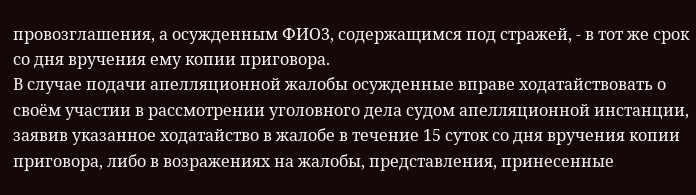провозглашения, а осужденным ФИО3, содержащимся под стражей, - в тот же срок со дня вручения ему копии приговора.
В случае подачи апелляционной жалобы осужденные вправе ходатайствовать о своём участии в рассмотрении уголовного дела судом апелляционной инстанции, заявив указанное ходатайство в жалобе в течение 15 суток со дня вручения копии приговора, либо в возражениях на жалобы, представления, принесенные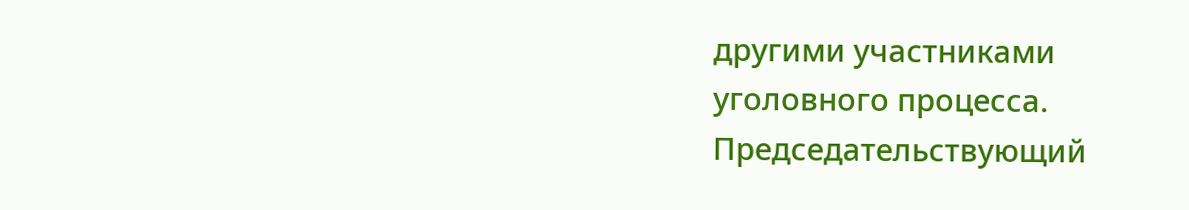другими участниками уголовного процесса.
Председательствующий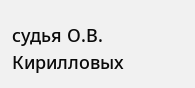судья О.В. Кирилловых